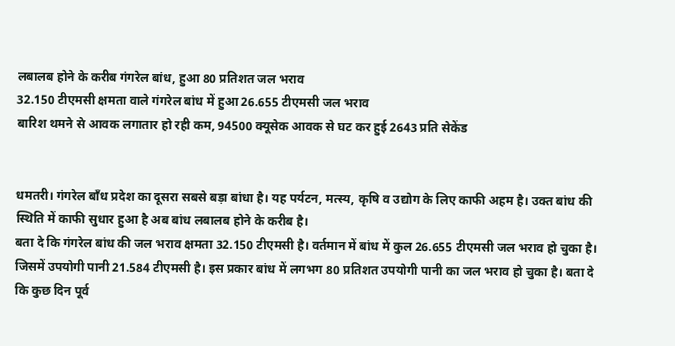लबालब होने के करीब गंगरेल बांध, हुआ 80 प्रतिशत जल भराव
32.150 टीएमसी क्षमता वाले गंगरेल बांध में हुआ 26.655 टीएमसी जल भराव
बारिश थमने से आवक लगातार हो रही कम, 94500 क्यूसेक आवक से घट कर हुई 2643 प्रति सेकेंड


धमतरी। गंगरेल बाँध प्रदेश का दूसरा सबसे बड़ा बांधा है। यह पर्यटन, मत्स्य, कृषि व उद्योग के लिए काफी अहम है। उक्त बांध की स्थिति में काफी सुधार हुआ है अब बांध लबालब होने के करीब है।
बता दे कि गंगरेल बांध की जल भराव क्षमता 32.150 टीएमसी है। वर्तमान में बांध में कुल 26.655 टीएमसी जल भराव हो चुका है। जिसमें उपयोगी पानी 21.584 टीएमसी है। इस प्रकार बांध में लगभग 80 प्रतिशत उपयोगी पानी का जल भराव हो चुका है। बता दे कि कुछ दिन पूर्व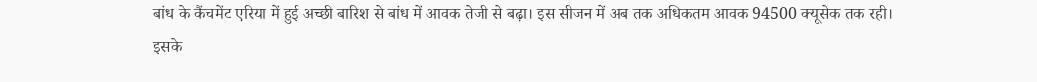बांध के कैंचमेंट एरिया में हुई अच्छी बारिश से बांध में आवक तेजी से बढ़ा। इस सीजन में अब तक अधिकतम आवक 94500 क्यूसेक तक रही। इसके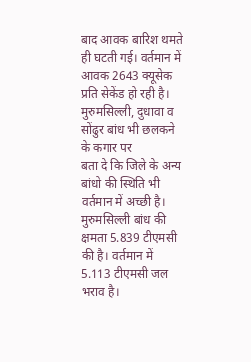बाद आवक बारिश थमते ही घटती गई। वर्तमान में आवक 2643 क्यूसेक प्रति सेकेंड हो रही है।
मुरुमसिल्ली, दुधावा व सोंढुर बांध भी छलकने के कगार पर
बता दे कि जिले के अन्य बांधो की स्थिति भी वर्तमान में अच्छी है। मुरुमसिल्ली बांध की क्षमता 5.839 टीएमसी की है। वर्तमान में 5.113 टीएमसी जल भराव है।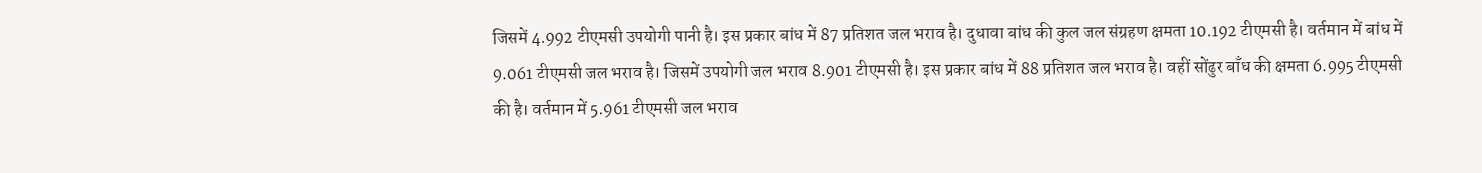जिसमें 4.992 टीएमसी उपयोगी पानी है। इस प्रकार बांध में 87 प्रतिशत जल भराव है। दुधावा बांध की कुल जल संग्रहण क्षमता 10.192 टीएमसी है। वर्तमान में बांध में 9.061 टीएमसी जल भराव है। जिसमें उपयोगी जल भराव 8.901 टीएमसी है। इस प्रकार बांध में 88 प्रतिशत जल भराव है। वहीं सोंढुर बाँध की क्षमता 6.995 टीएमसी की है। वर्तमान में 5.961 टीएमसी जल भराव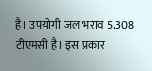है। उपयोगी जल भराव 5.308 टीएमसी है। इस प्रकार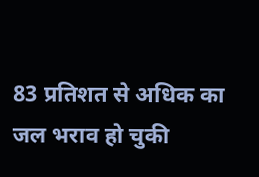83 प्रतिशत से अधिक का जल भराव हो चुकी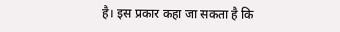है। इस प्रकार कहा जा सकता है कि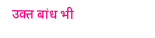उक्त बांध भी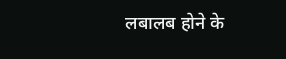लबालब होने के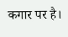कगार पर है।